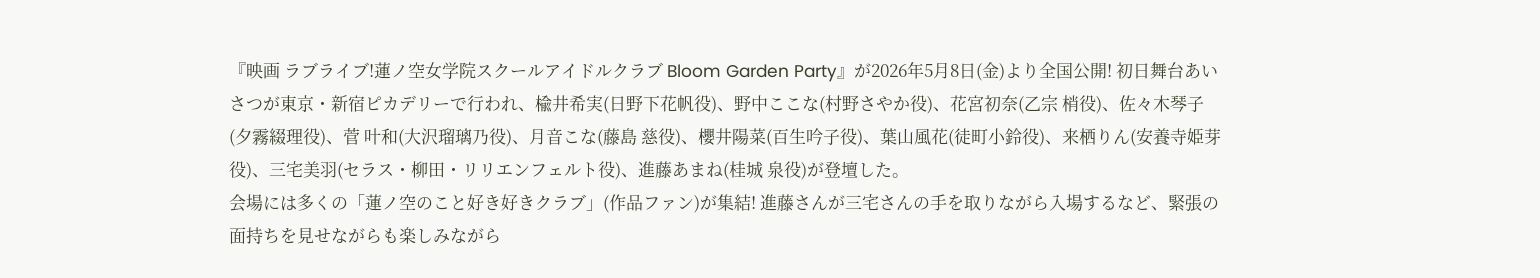『映画 ラブライブ!蓮ノ空女学院スクールアイドルクラブ Bloom Garden Party』が2026年5月8日(金)より全国公開! 初日舞台あいさつが東京・新宿ピカデリーで行われ、楡井希実(日野下花帆役)、野中ここな(村野さやか役)、花宮初奈(乙宗 梢役)、佐々木琴子(夕霧綴理役)、菅 叶和(大沢瑠璃乃役)、月音こな(藤島 慈役)、櫻井陽菜(百生吟子役)、葉山風花(徒町小鈴役)、来栖りん(安養寺姫芽役)、三宅美羽(セラス・柳田・リリエンフェルト役)、進藤あまね(桂城 泉役)が登壇した。
会場には多くの「蓮ノ空のこと好き好きクラブ」(作品ファン)が集結! 進藤さんが三宅さんの手を取りながら入場するなど、緊張の面持ちを見せながらも楽しみながら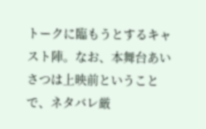トークに臨もうとするキャスト陣。なお、本舞台あいさつは上映前ということで、ネタバレ厳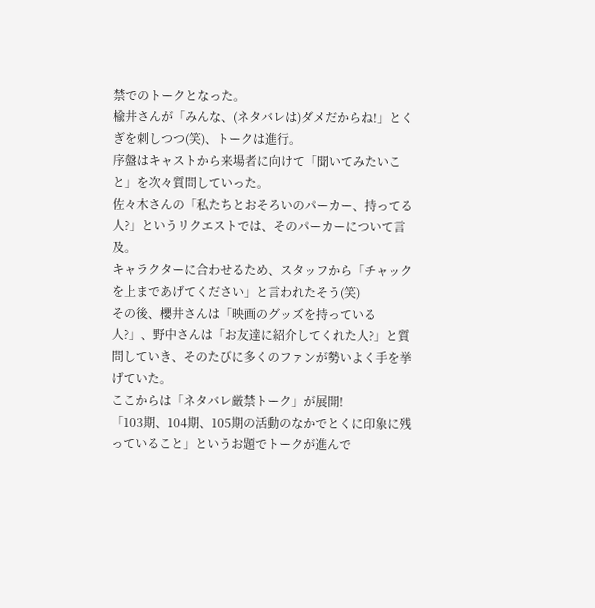禁でのトークとなった。
楡井さんが「みんな、(ネタバレは)ダメだからね!」とくぎを刺しつつ(笑)、トークは進行。
序盤はキャストから来場者に向けて「聞いてみたいこと」を次々質問していった。
佐々木さんの「私たちとおそろいのパーカー、持ってる人?」というリクエストでは、そのパーカーについて言及。
キャラクターに合わせるため、スタッフから「チャックを上まであげてください」と言われたそう(笑)
その後、櫻井さんは「映画のグッズを持っている人?」、野中さんは「お友達に紹介してくれた人?」と質問していき、そのたびに多くのファンが勢いよく手を挙げていた。
ここからは「ネタバレ厳禁トーク」が展開!
「103期、104期、105期の活動のなかでとくに印象に残っていること」というお題でトークが進んで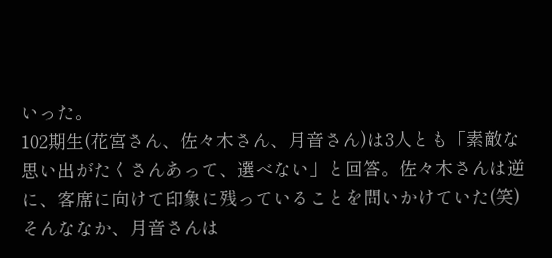いった。
102期生(花宮さん、佐々木さん、月音さん)は3人とも「素敵な思い出がたくさんあって、選べない」と回答。佐々木さんは逆に、客席に向けて印象に残っていることを問いかけていた(笑)
そんななか、月音さんは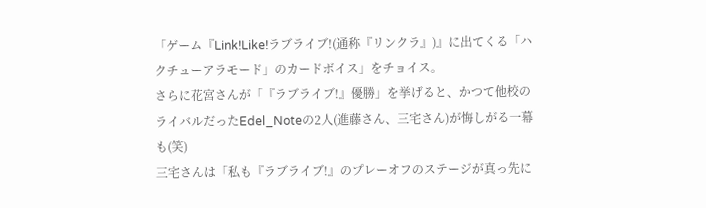「ゲーム『Link!Like!ラブライブ!(通称『リンクラ』)』に出てくる「ハクチューアラモード」のカードボイス」をチョイス。
さらに花宮さんが「『ラブライブ!』優勝」を挙げると、かつて他校のライバルだったEdel_Noteの2人(進藤さん、三宅さん)が悔しがる一幕も(笑)
三宅さんは「私も『ラブライブ!』のプレーオフのステージが真っ先に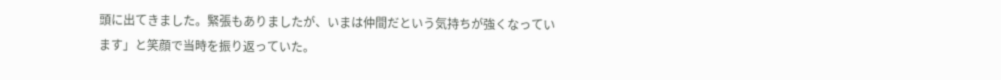頭に出てきました。緊張もありましたが、いまは仲間だという気持ちが強くなっています」と笑顔で当時を振り返っていた。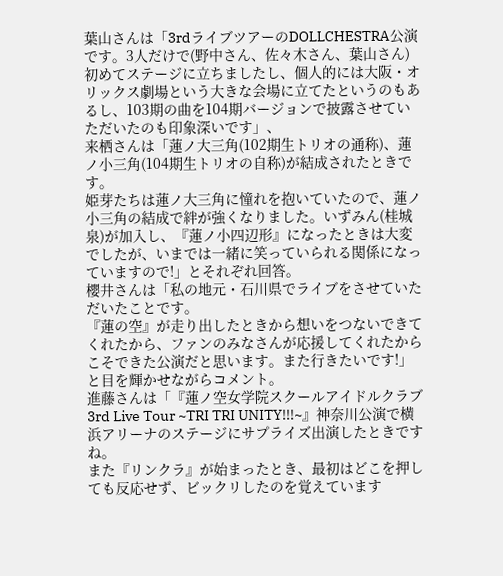葉山さんは「3rdライブツアーのDOLLCHESTRA公演です。3人だけで(野中さん、佐々木さん、葉山さん)初めてステージに立ちましたし、個人的には大阪・オリックス劇場という大きな会場に立てたというのもあるし、103期の曲を104期バージョンで披露させていただいたのも印象深いです」、
来栖さんは「蓮ノ大三角(102期生トリオの通称)、蓮ノ小三角(104期生トリオの自称)が結成されたときです。
姫芽たちは蓮ノ大三角に憧れを抱いていたので、蓮ノ小三角の結成で絆が強くなりました。いずみん(桂城泉)が加入し、『蓮ノ小四辺形』になったときは大変でしたが、いまでは一緒に笑っていられる関係になっていますので!」とそれぞれ回答。
櫻井さんは「私の地元・石川県でライブをさせていただいたことです。
『蓮の空』が走り出したときから想いをつないできてくれたから、ファンのみなさんが応援してくれたからこそできた公演だと思います。また行きたいです!」と目を輝かせながらコメント。
進藤さんは「『蓮ノ空女学院スクールアイドルクラブ 3rd Live Tour ~TRI TRI UNITY!!!~』神奈川公演で横浜アリーナのステージにサプライズ出演したときですね。
また『リンクラ』が始まったとき、最初はどこを押しても反応せず、ビックリしたのを覚えています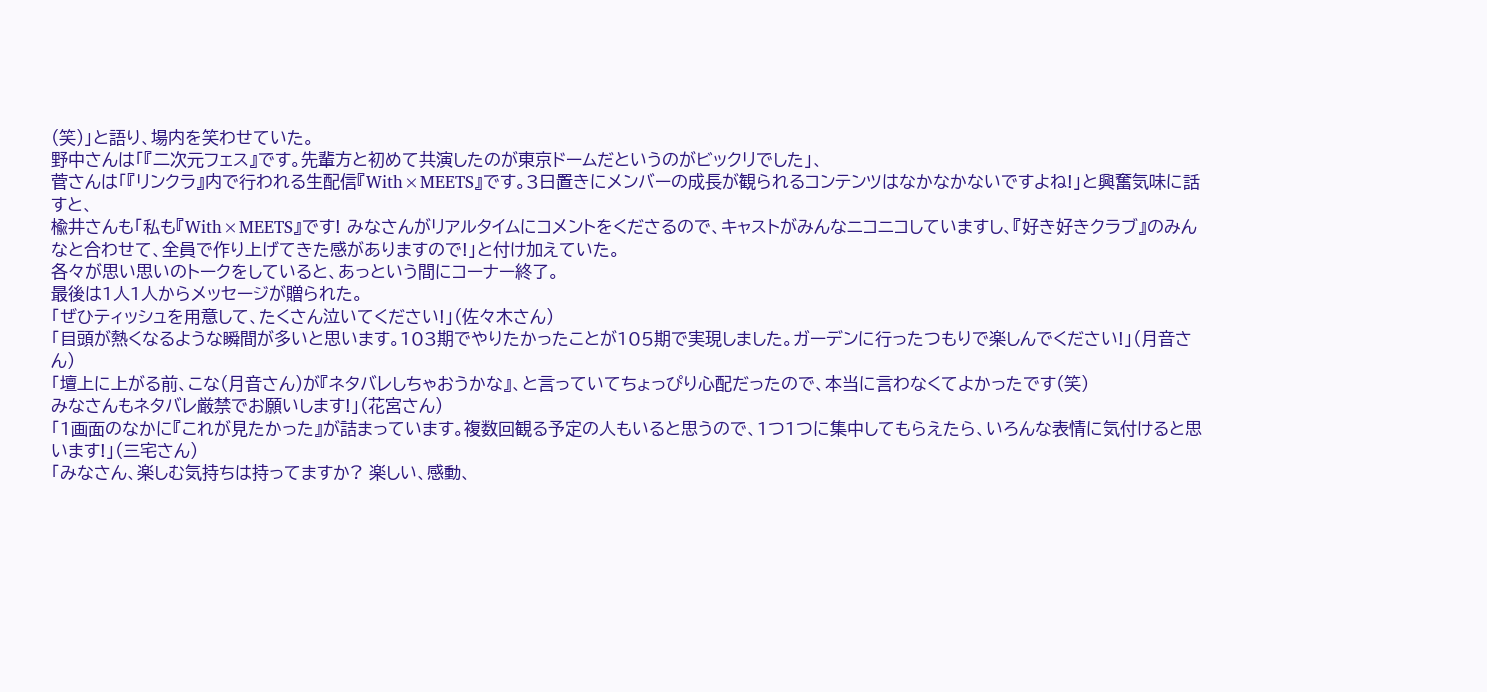(笑)」と語り、場内を笑わせていた。
野中さんは「『二次元フェス』です。先輩方と初めて共演したのが東京ドームだというのがビックリでした」、
菅さんは「『リンクラ』内で行われる生配信『With×MEETS』です。3日置きにメンバーの成長が観られるコンテンツはなかなかないですよね!」と興奮気味に話すと、
楡井さんも「私も『With×MEETS』です! みなさんがリアルタイムにコメントをくださるので、キャストがみんなニコニコしていますし、『好き好きクラブ』のみんなと合わせて、全員で作り上げてきた感がありますので!」と付け加えていた。
各々が思い思いのトークをしていると、あっという間にコーナー終了。
最後は1人1人からメッセージが贈られた。
「ぜひティッシュを用意して、たくさん泣いてください!」(佐々木さん)
「目頭が熱くなるような瞬間が多いと思います。103期でやりたかったことが105期で実現しました。ガーデンに行ったつもりで楽しんでください!」(月音さん)
「壇上に上がる前、こな(月音さん)が『ネタバレしちゃおうかな』、と言っていてちょっぴり心配だったので、本当に言わなくてよかったです(笑)
みなさんもネタバレ厳禁でお願いします!」(花宮さん)
「1画面のなかに『これが見たかった』が詰まっています。複数回観る予定の人もいると思うので、1つ1つに集中してもらえたら、いろんな表情に気付けると思います!」(三宅さん)
「みなさん、楽しむ気持ちは持ってますか? 楽しい、感動、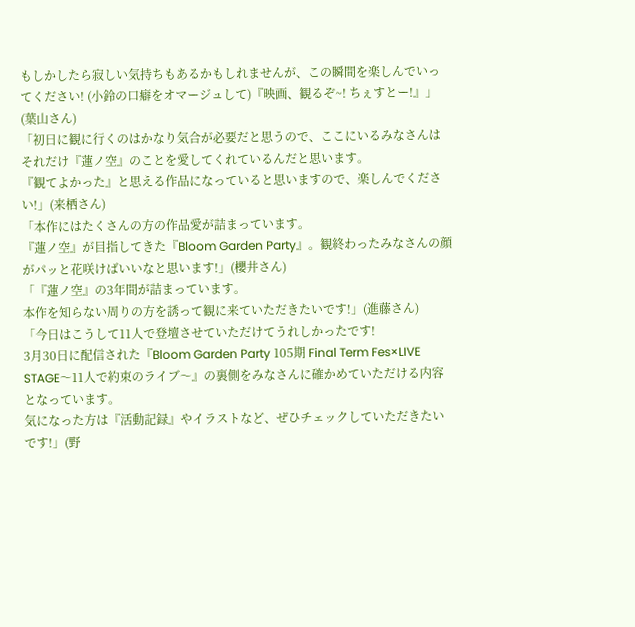もしかしたら寂しい気持ちもあるかもしれませんが、この瞬間を楽しんでいってください! (小鈴の口癖をオマージュして)『映画、観るぞ~! ちぇすとー!』」(葉山さん)
「初日に観に行くのはかなり気合が必要だと思うので、ここにいるみなさんはそれだけ『蓮ノ空』のことを愛してくれているんだと思います。
『観てよかった』と思える作品になっていると思いますので、楽しんでください!」(来栖さん)
「本作にはたくさんの方の作品愛が詰まっています。
『蓮ノ空』が目指してきた『Bloom Garden Party』。観終わったみなさんの顔がパッと花咲けばいいなと思います!」(櫻井さん)
「『蓮ノ空』の3年間が詰まっています。
本作を知らない周りの方を誘って観に来ていただきたいです!」(進藤さん)
「今日はこうして11人で登壇させていただけてうれしかったです!
3月30日に配信された『Bloom Garden Party 105期 Final Term Fes×LIVE STAGE〜11人で約束のライブ〜』の裏側をみなさんに確かめていただける内容となっています。
気になった方は『活動記録』やイラストなど、ぜひチェックしていただきたいです!」(野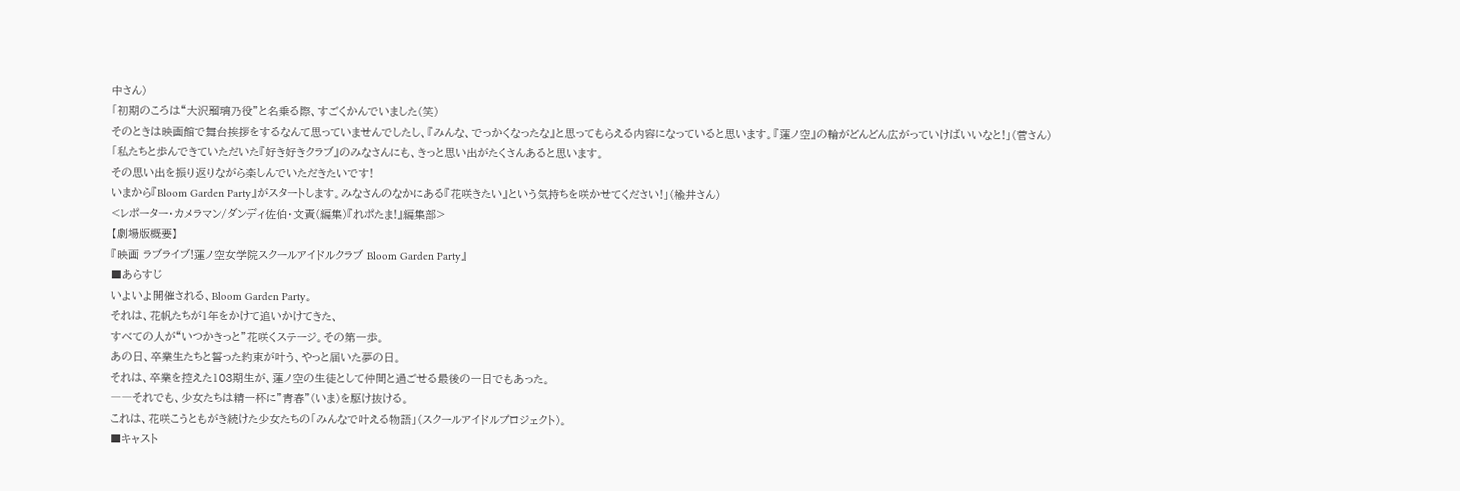中さん)
「初期のころは“大沢瑠璃乃役”と名乗る際、すごくかんでいました(笑)
そのときは映画館で舞台挨拶をするなんて思っていませんでしたし、『みんな、でっかくなったな』と思ってもらえる内容になっていると思います。『蓮ノ空』の輪がどんどん広がっていけばいいなと!」(菅さん)
「私たちと歩んできていただいた『好き好きクラブ』のみなさんにも、きっと思い出がたくさんあると思います。
その思い出を振り返りながら楽しんでいただきたいです!
いまから『Bloom Garden Party』がスタートします。みなさんのなかにある『花咲きたい』という気持ちを咲かせてください!」(楡井さん)
<レポーター・カメラマン/ダンディ佐伯・文責(編集)『れポたま!』編集部>
【劇場版概要】
『映画 ラブライブ!蓮ノ空女学院スクールアイドルクラブ Bloom Garden Party』
■あらすじ
いよいよ開催される、Bloom Garden Party。
それは、花帆たちが1年をかけて追いかけてきた、
すべての人が“いつかきっと”花咲くステージ。その第一歩。
あの日、卒業生たちと誓った約束が叶う、やっと届いた夢の日。
それは、卒業を控えた103期生が、蓮ノ空の生徒として仲間と過ごせる最後の一日でもあった。
――それでも、少女たちは精一杯に”青春”(いま)を駆け抜ける。
これは、花咲こうともがき続けた少女たちの「みんなで叶える物語」(スクールアイドルプロジェクト)。
■キャスト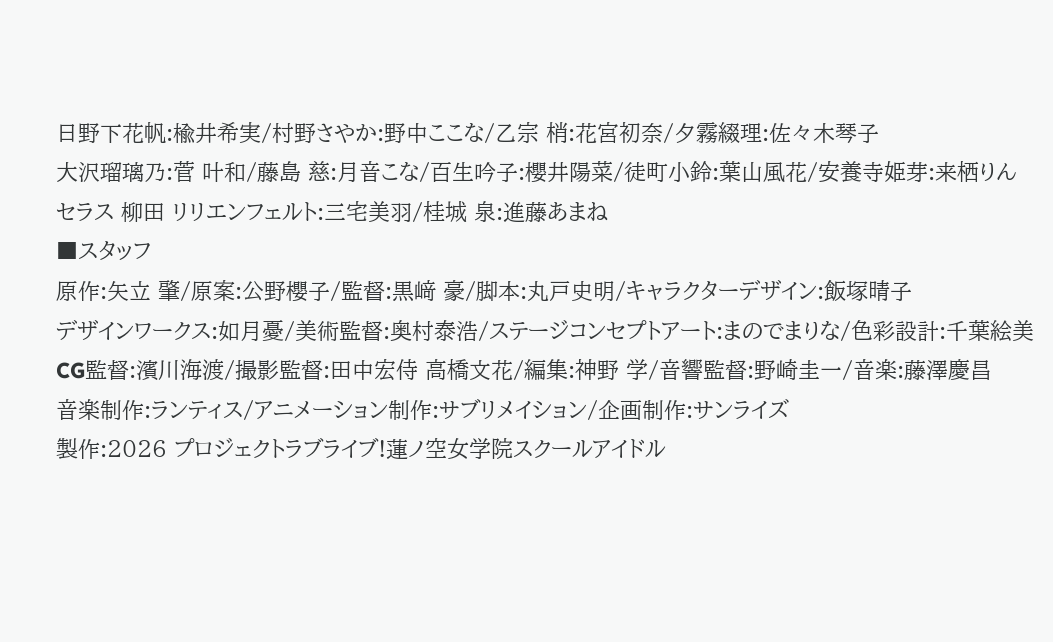日野下花帆:楡井希実/村野さやか:野中ここな/乙宗 梢:花宮初奈/夕霧綴理:佐々木琴子
大沢瑠璃乃:菅 叶和/藤島 慈:月音こな/百生吟子:櫻井陽菜/徒町小鈴:葉山風花/安養寺姫芽:来栖りん
セラス 柳田 リリエンフェルト:三宅美羽/桂城 泉:進藤あまね
■スタッフ
原作:矢立 肇/原案:公野櫻子/監督:黒﨑 豪/脚本:丸戸史明/キャラクターデザイン:飯塚晴子
デザインワークス:如月憂/美術監督:奥村泰浩/ステージコンセプトアート:まのでまりな/色彩設計:千葉絵美
CG監督:濱川海渡/撮影監督:田中宏侍 高橋文花/編集:神野 学/音響監督:野崎圭一/音楽:藤澤慶昌
音楽制作:ランティス/アニメーション制作:サブリメイション/企画制作:サンライズ
製作:2026 プロジェクトラブライブ!蓮ノ空女学院スクールアイドル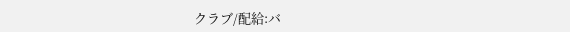クラブ/配給:バ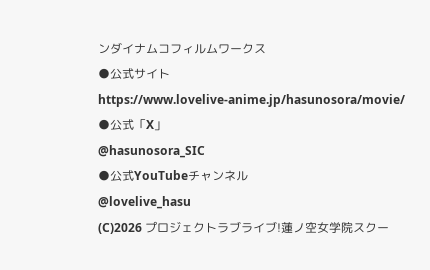ンダイナムコフィルムワークス
●公式サイト
https://www.lovelive-anime.jp/hasunosora/movie/
●公式「X」
@hasunosora_SIC
●公式YouTubeチャンネル
@lovelive_hasu
(C)2026 プロジェクトラブライブ!蓮ノ空女学院スクー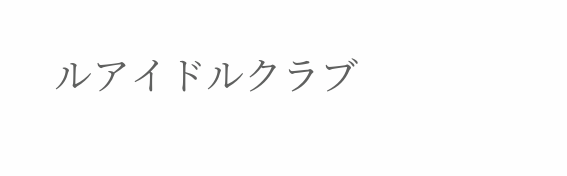ルアイドルクラブ